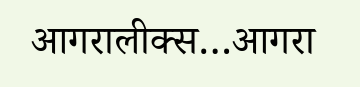आगरालीक्स…आगरा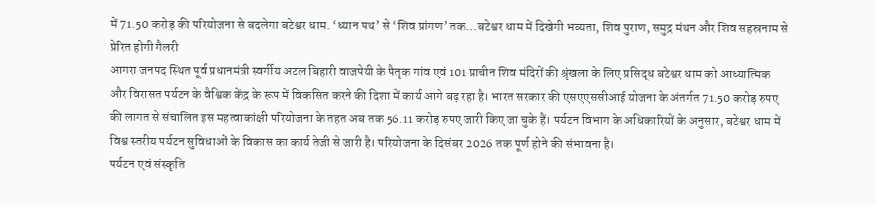में 71.50 करोड़ की परियोजना से बदलेगा बटेश्वर धाम. ‘ध्यान पथ’ से ‘शिव प्रांगण’ तक…बटेश्वर धाम में दिखेगी भव्यता, शिव पुराण, समुद्र मंथन और शिव सहस्रनाम से प्रेरित होगी गैलरी
आगरा जनपद स्थित पूर्व प्रधानमंत्री स्वर्गीय अटल बिहारी वाजपेयी के पैतृक गांव एवं 101 प्राचीन शिव मंदिरों की श्रृंखला के लिए प्रसिद्ध बटेश्वर धाम को आध्यात्मिक और विरासत पर्यटन के वैश्विक केंद्र के रूप में विकसित करने की दिशा में कार्य आगे बढ़ रहा है। भारत सरकार की एसएएससीआई योजना के अंतर्गत 71.50 करोड़ रुपए की लागत से संचालित इस महत्वाकांक्षी परियोजना के तहत अब तक 56.11 करोड़ रुपए जारी किए जा चुके हैं। पर्यटन विभाग के अधिकारियों के अनुसार, बटेश्वर धाम में विश्व स्तरीय पर्यटन सुविधाओं के विकास का कार्य तेजी से जारी है। परियोजना के दिसंबर 2026 तक पूर्ण होने की संभावना है।
पर्यटन एवं संस्कृति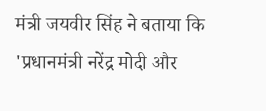मंत्री जयवीर सिंह ने बताया कि 'प्रधानमंत्री नरेंद्र मोदी और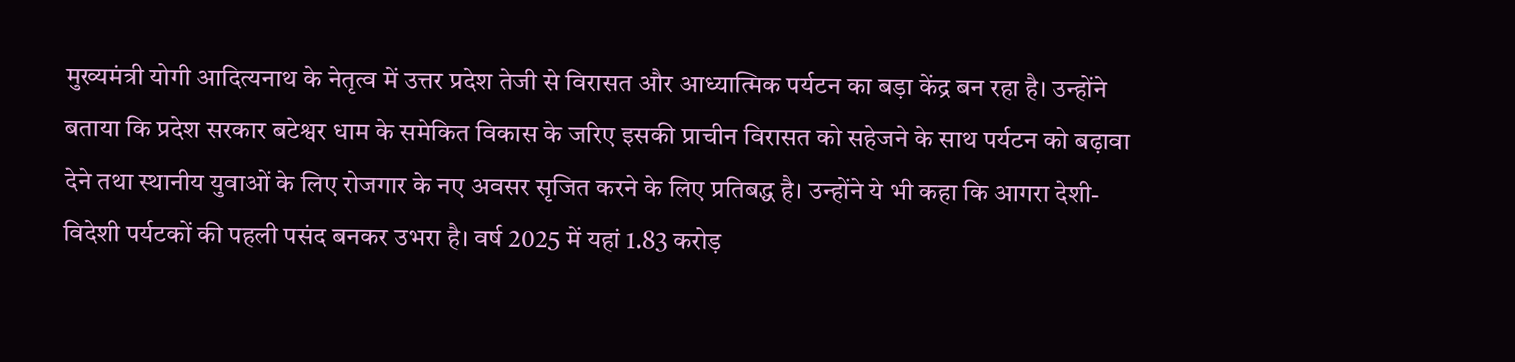मुख्यमंत्री योगी आदित्यनाथ के नेतृत्व में उत्तर प्रदेश तेजी से विरासत और आध्यात्मिक पर्यटन का बड़ा केंद्र बन रहा है। उन्होंने बताया कि प्रदेश सरकार बटेश्वर धाम के समेकित विकास के जरिए इसकी प्राचीन विरासत को सहेजने के साथ पर्यटन को बढ़ावा देने तथा स्थानीय युवाओं के लिए रोजगार के नए अवसर सृजित करने के लिए प्रतिबद्ध है। उन्होंने ये भी कहा कि आगरा देशी-विदेशी पर्यटकों की पहली पसंद बनकर उभरा है। वर्ष 2025 में यहां 1.83 करोड़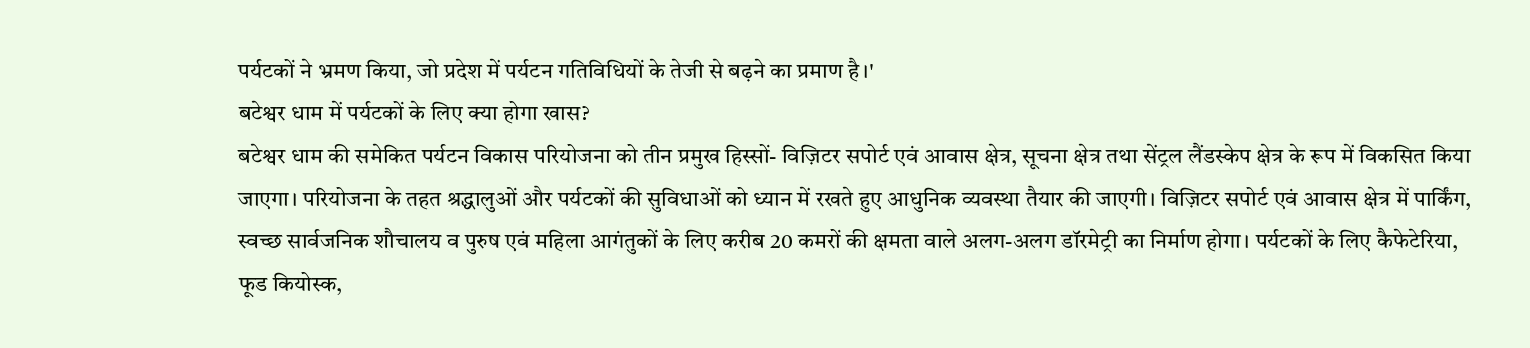पर्यटकों ने भ्रमण किया, जो प्रदेश में पर्यटन गतिविधियों के तेजी से बढ़ने का प्रमाण है।'
बटेश्वर धाम में पर्यटकों के लिए क्या होगा खास?
बटेश्वर धाम की समेकित पर्यटन विकास परियोजना को तीन प्रमुख हिस्सों- विज़िटर सपोर्ट एवं आवास क्षेत्र, सूचना क्षेत्र तथा सेंट्रल लैंडस्केप क्षेत्र के रूप में विकसित किया जाएगा। परियोजना के तहत श्रद्धालुओं और पर्यटकों की सुविधाओं को ध्यान में रखते हुए आधुनिक व्यवस्था तैयार की जाएगी। विज़िटर सपोर्ट एवं आवास क्षेत्र में पार्किंग, स्वच्छ सार्वजनिक शौचालय व पुरुष एवं महिला आगंतुकों के लिए करीब 20 कमरों की क्षमता वाले अलग-अलग डॉरमेट्री का निर्माण होगा। पर्यटकों के लिए कैफेटेरिया, फूड कियोस्क,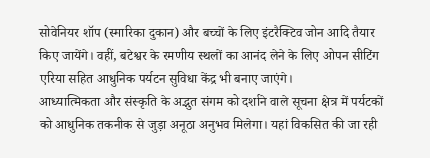सोवेनियर शॉप (स्मारिका दुकान) और बच्चों के लिए इंटरैक्टिव जोन आदि तैयार किए जायेंगे। वहीं, बटेश्वर के रमणीय स्थलों का आनंद लेने के लिए ओपन सीटिंग एरिया सहित आधुनिक पर्यटन सुविधा केंद्र भी बनाए जाएंगे।
आध्यात्मिकता और संस्कृति के अद्भुत संगम को दर्शाने वाले सूचना क्षेत्र में पर्यटकों को आधुनिक तकनीक से जुड़ा अनूठा अनुभव मिलेगा। यहां विकसित की जा रही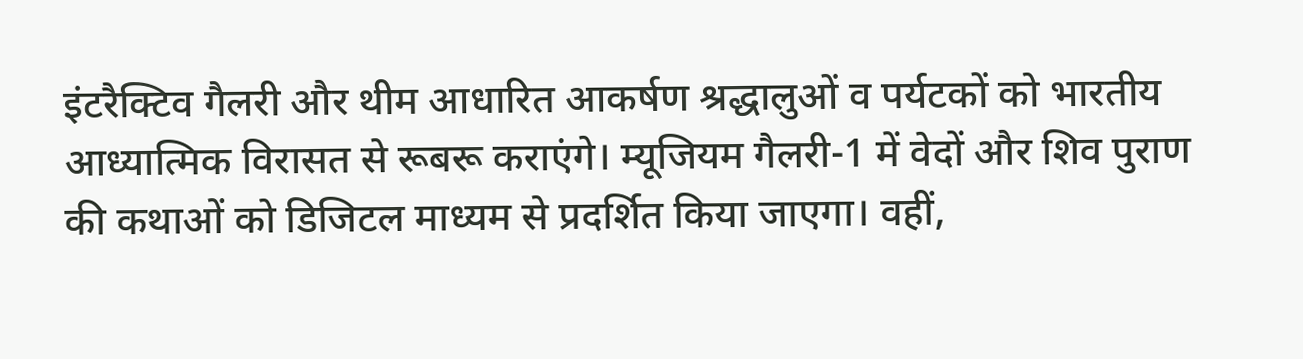इंटरैक्टिव गैलरी और थीम आधारित आकर्षण श्रद्धालुओं व पर्यटकों को भारतीय आध्यात्मिक विरासत से रूबरू कराएंगे। म्यूजियम गैलरी-1 में वेदों और शिव पुराण की कथाओं को डिजिटल माध्यम से प्रदर्शित किया जाएगा। वहीं,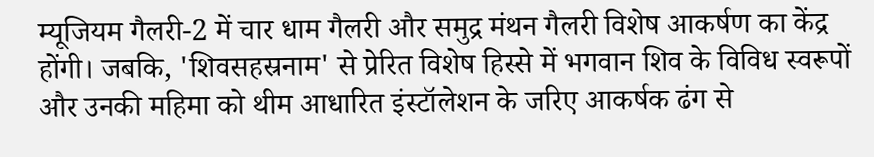म्यूजियम गैलरी-2 में चार धाम गैलरी और समुद्र मंथन गैलरी विशेष आकर्षण का केंद्र होंगी। जबकि, 'शिवसहस्रनाम' से प्रेरित विशेष हिस्से में भगवान शिव के विविध स्वरूपों और उनकी महिमा को थीम आधारित इंस्टॉलेशन के जरिए आकर्षक ढंग से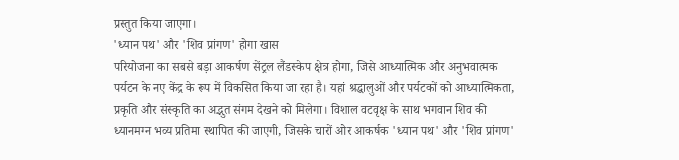प्रस्तुत किया जाएगा।
'ध्यान पथ' और 'शिव प्रांगण' होगा खास
परियोजना का सबसे बड़ा आकर्षण सेंट्रल लैंडस्केप क्षेत्र होगा, जिसे आध्यात्मिक और अनुभवात्मक पर्यटन के नए केंद्र के रूप में विकसित किया जा रहा है। यहां श्रद्धालुओं और पर्यटकों को आध्यात्मिकता, प्रकृति और संस्कृति का अद्भुत संगम देखने को मिलेगा। विशाल वटवृक्ष के साथ भगवान शिव की ध्यानमग्न भव्य प्रतिमा स्थापित की जाएगी, जिसके चारों ओर आकर्षक 'ध्यान पथ' और 'शिव प्रांगण'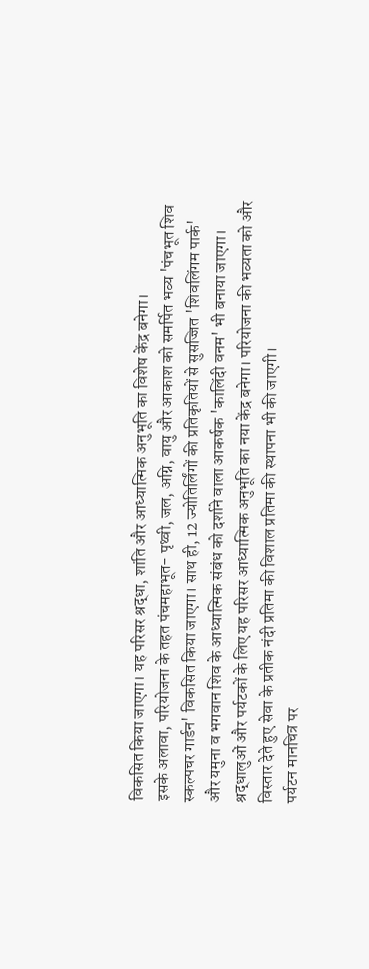विकसित किया जाएगा। यह परिसर श्रद्धा, शांति और आध्यात्मिक अनुभूति का विशेष केंद्र बनेगा।
इसके अलावा, परियोजना के तहत पंचमहाभूत- पृथ्वी, जल, अग्नि, वायु और आकाश को समर्पित भव्य 'पंचभूत शिव स्कल्पचर गार्डन' विकसित किया जाएगा। साथ ही, 12 ज्योतिर्लिंगों की प्रतिकृतियों से सुसज्जित 'शिवलिंगम पार्क' और यमुना व भगवान शिव के आध्यात्मिक संबंध को दर्शाने वाला आकर्षक 'कालिंदी वनम' भी बनाया जाएगा। श्रद्धालुओं और पर्यटकों के लिए यह परिसर आध्यात्मिक अनुभूति का नया केंद्र बनेगा। परियोजना की भव्यता को और विस्तार देते हुए सेवा के प्रतीक नंदी प्रतिमा की विशाल प्रतिमा की स्थापना भी की जाएगी।
पर्यटन मानचित्र पर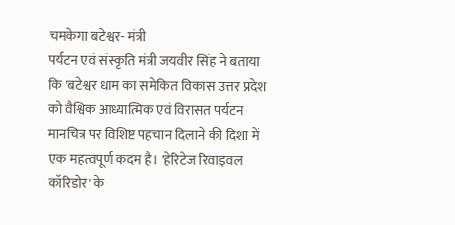चमकेगा बटेश्वर- मंत्री
पर्यटन एवं संस्कृति मंत्री जयवीर सिंह ने बताया कि 'बटेश्वर धाम का समेकित विकास उत्तर प्रदेश को वैश्विक आध्यात्मिक एवं विरासत पर्यटन मानचित्र पर विशिष्ट पहचान दिलाने की दिशा में एक महत्वपूर्ण कदम है। 'हेरिटेज रिवाइवल कॉरिडोर' के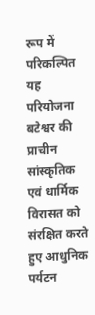रूप में परिकल्पित यह परियोजना बटेश्वर की प्राचीन सांस्कृतिक एवं धार्मिक विरासत को संरक्षित करते हुए आधुनिक पर्यटन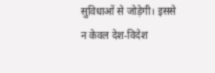सुविधाओं से जोड़ेगी। इससे न केवल देश-विदेश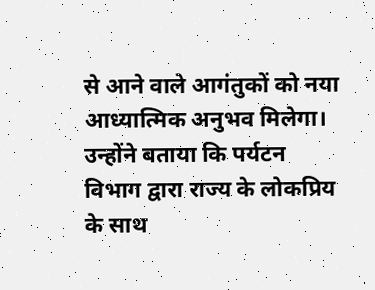से आने वाले आगंतुकों को नया आध्यात्मिक अनुभव मिलेगा। उन्होंने बताया कि पर्यटन विभाग द्वारा राज्य के लोकप्रिय के साथ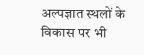अल्पज्ञात स्थलों के विकास पर भी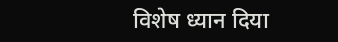विशेष ध्यान दिया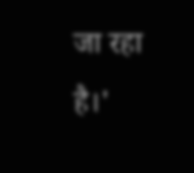जा रहा है।'